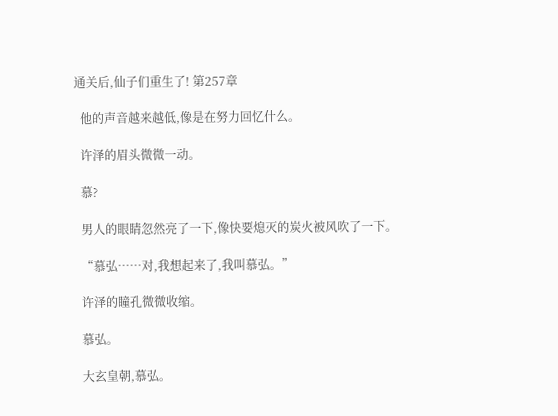通关后,仙子们重生了! 第257章

  他的声音越来越低,像是在努力回忆什么。

  许泽的眉头微微一动。

  慕?

  男人的眼睛忽然亮了一下,像快要熄灭的炭火被风吹了一下。

  “慕弘……对,我想起来了,我叫慕弘。”

  许泽的瞳孔微微收缩。

  慕弘。

  大玄皇朝,慕弘。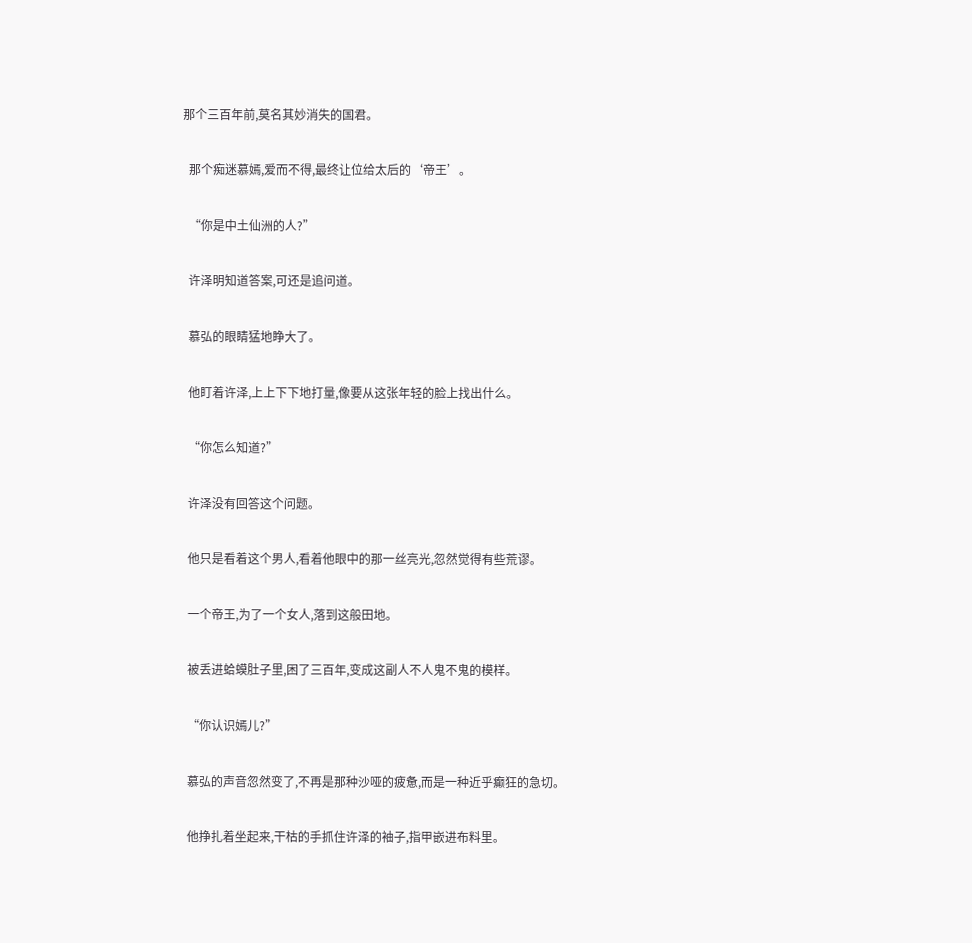那个三百年前,莫名其妙消失的国君。

  那个痴迷慕嫣,爱而不得,最终让位给太后的‘帝王’。

  “你是中土仙洲的人?”

  许泽明知道答案,可还是追问道。

  慕弘的眼睛猛地睁大了。

  他盯着许泽,上上下下地打量,像要从这张年轻的脸上找出什么。

  “你怎么知道?”

  许泽没有回答这个问题。

  他只是看着这个男人,看着他眼中的那一丝亮光,忽然觉得有些荒谬。

  一个帝王,为了一个女人,落到这般田地。

  被丢进蛤蟆肚子里,困了三百年,变成这副人不人鬼不鬼的模样。

  “你认识嫣儿?”

  慕弘的声音忽然变了,不再是那种沙哑的疲惫,而是一种近乎癫狂的急切。

  他挣扎着坐起来,干枯的手抓住许泽的袖子,指甲嵌进布料里。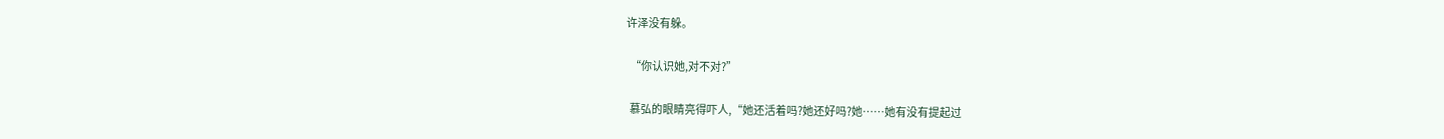许泽没有躲。

  “你认识她,对不对?”

  慕弘的眼睛亮得吓人,“她还活着吗?她还好吗?她……她有没有提起过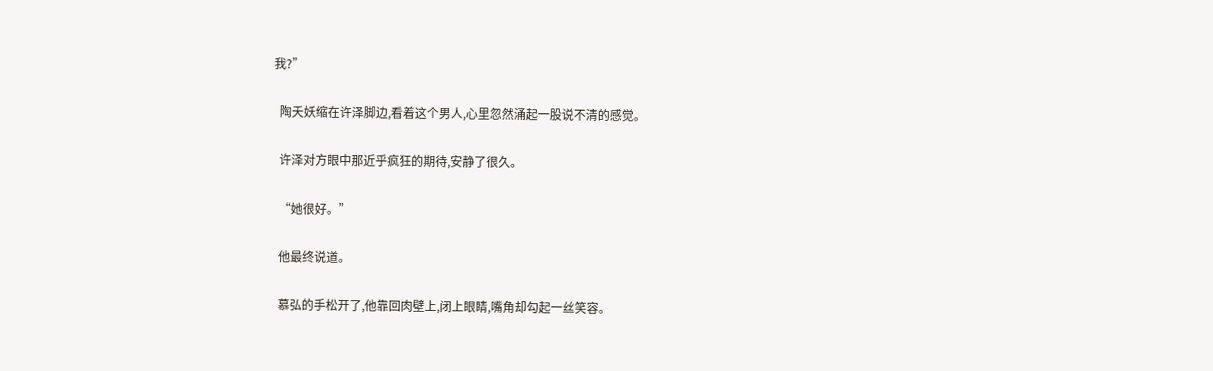我?”

  陶夭妖缩在许泽脚边,看着这个男人,心里忽然涌起一股说不清的感觉。

  许泽对方眼中那近乎疯狂的期待,安静了很久。

  “她很好。”

  他最终说道。

  慕弘的手松开了,他靠回肉壁上,闭上眼睛,嘴角却勾起一丝笑容。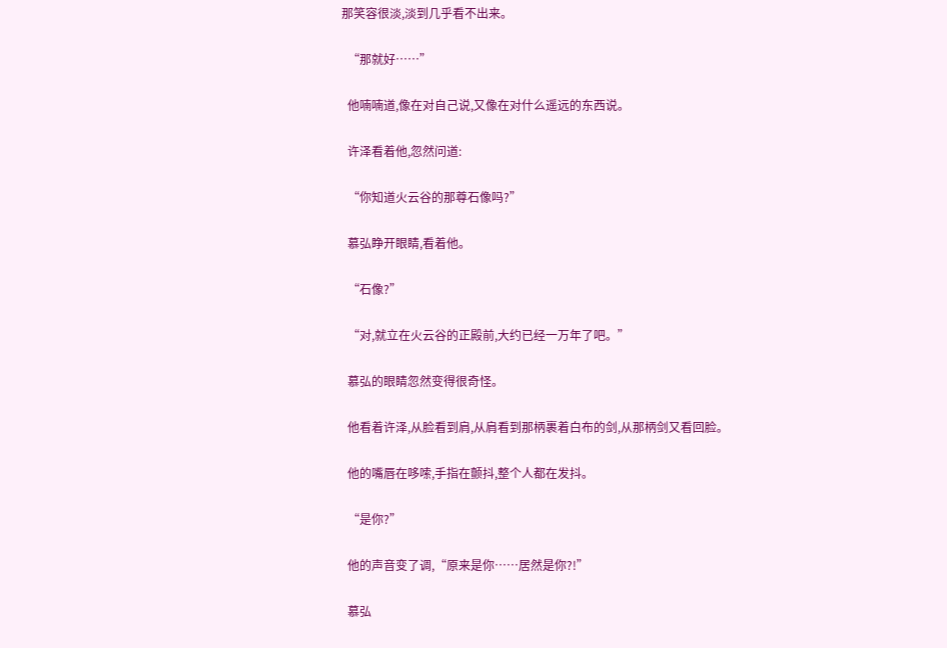那笑容很淡,淡到几乎看不出来。

  “那就好……”

  他喃喃道,像在对自己说,又像在对什么遥远的东西说。

  许泽看着他,忽然问道:

  “你知道火云谷的那尊石像吗?”

  慕弘睁开眼睛,看着他。

  “石像?”

  “对,就立在火云谷的正殿前,大约已经一万年了吧。”

  慕弘的眼睛忽然变得很奇怪。

  他看着许泽,从脸看到肩,从肩看到那柄裹着白布的剑,从那柄剑又看回脸。

  他的嘴唇在哆嗦,手指在颤抖,整个人都在发抖。

  “是你?”

  他的声音变了调,“原来是你……居然是你?!”

  慕弘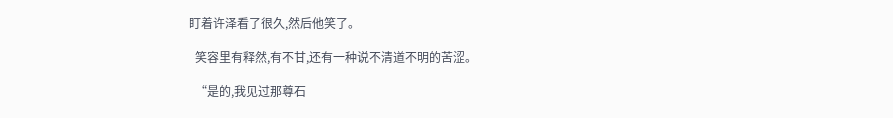盯着许泽看了很久,然后他笑了。

  笑容里有释然,有不甘,还有一种说不清道不明的苦涩。

  “是的,我见过那尊石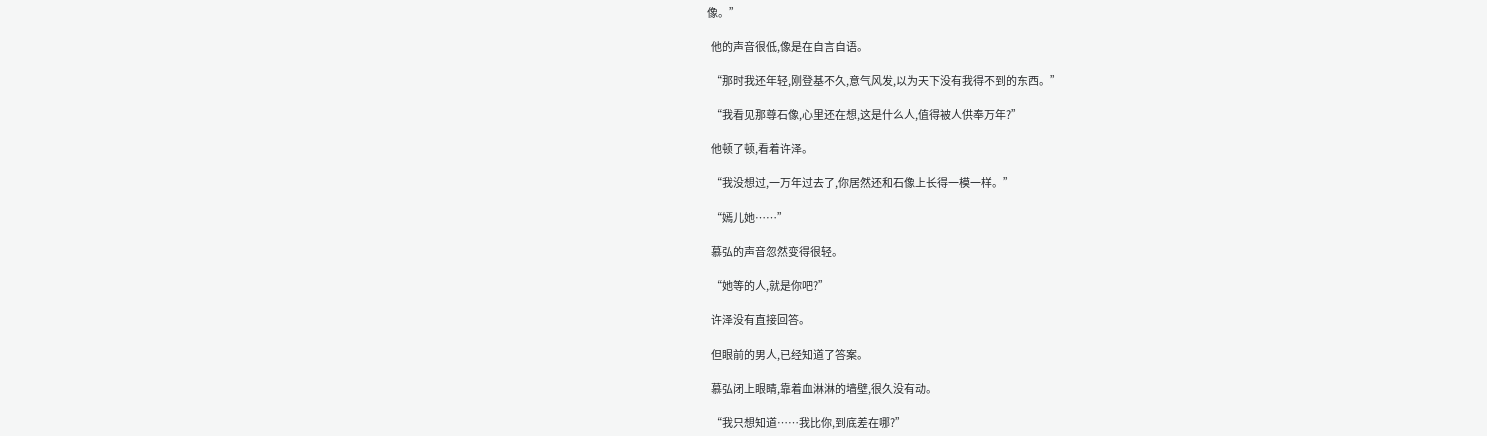像。”

  他的声音很低,像是在自言自语。

  “那时我还年轻,刚登基不久,意气风发,以为天下没有我得不到的东西。”

  “我看见那尊石像,心里还在想,这是什么人,值得被人供奉万年?”

  他顿了顿,看着许泽。

  “我没想过,一万年过去了,你居然还和石像上长得一模一样。”

  “嫣儿她……”

  慕弘的声音忽然变得很轻。

  “她等的人,就是你吧?”

  许泽没有直接回答。

  但眼前的男人,已经知道了答案。

  慕弘闭上眼睛,靠着血淋淋的墙壁,很久没有动。

  “我只想知道……我比你,到底差在哪?”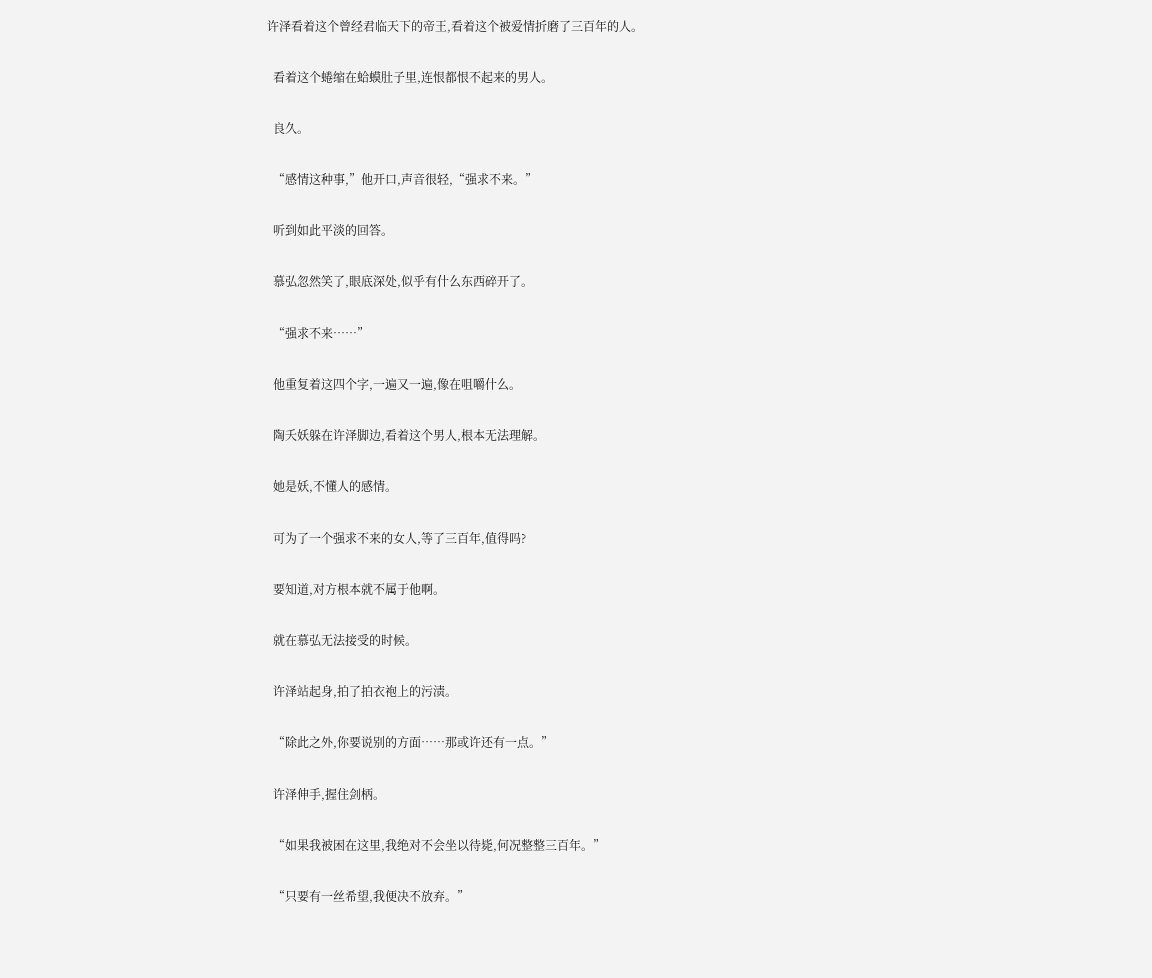许泽看着这个曾经君临天下的帝王,看着这个被爱情折磨了三百年的人。

  看着这个蜷缩在蛤蟆肚子里,连恨都恨不起来的男人。

  良久。

  “感情这种事,”他开口,声音很轻,“强求不来。”

  听到如此平淡的回答。

  慕弘忽然笑了,眼底深处,似乎有什么东西碎开了。

  “强求不来……”

  他重复着这四个字,一遍又一遍,像在咀嚼什么。

  陶夭妖躲在许泽脚边,看着这个男人,根本无法理解。

  她是妖,不懂人的感情。

  可为了一个强求不来的女人,等了三百年,值得吗?

  要知道,对方根本就不属于他啊。

  就在慕弘无法接受的时候。

  许泽站起身,拍了拍衣袍上的污渍。

  “除此之外,你要说别的方面……那或许还有一点。”

  许泽伸手,握住剑柄。

  “如果我被困在这里,我绝对不会坐以待毙,何况整整三百年。”

  “只要有一丝希望,我便决不放弃。”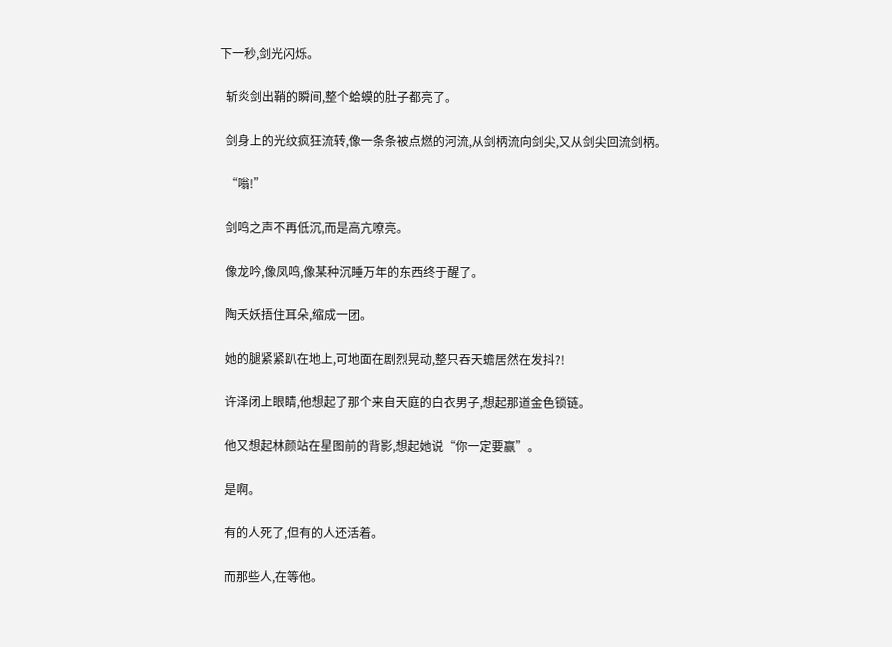下一秒,剑光闪烁。

  斩炎剑出鞘的瞬间,整个蛤蟆的肚子都亮了。

  剑身上的光纹疯狂流转,像一条条被点燃的河流,从剑柄流向剑尖,又从剑尖回流剑柄。

  “嗡!”

  剑鸣之声不再低沉,而是高亢嘹亮。

  像龙吟,像凤鸣,像某种沉睡万年的东西终于醒了。

  陶夭妖捂住耳朵,缩成一团。

  她的腿紧紧趴在地上,可地面在剧烈晃动,整只吞天蟾居然在发抖?!

  许泽闭上眼睛,他想起了那个来自天庭的白衣男子,想起那道金色锁链。

  他又想起林颜站在星图前的背影,想起她说“你一定要赢”。

  是啊。

  有的人死了,但有的人还活着。

  而那些人,在等他。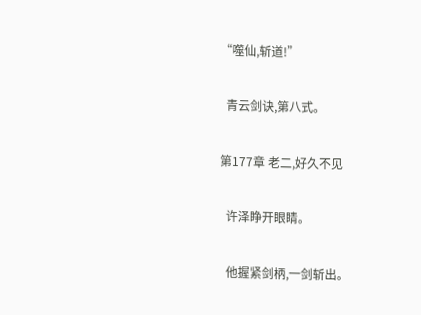“噬仙,斩道!”

  青云剑诀,第八式。

第177章 老二,好久不见

  许泽睁开眼睛。

  他握紧剑柄,一剑斩出。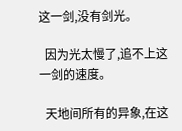这一剑,没有剑光。

  因为光太慢了,追不上这一剑的速度。

  天地间所有的异象,在这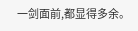一剑面前,都显得多余。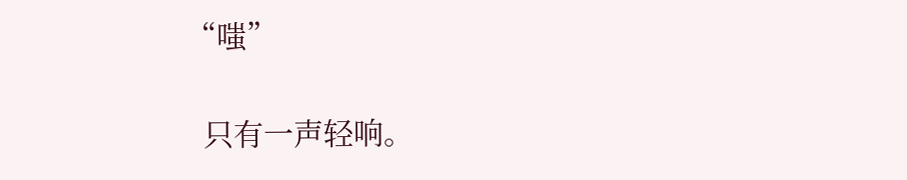“嗤”

  只有一声轻响。